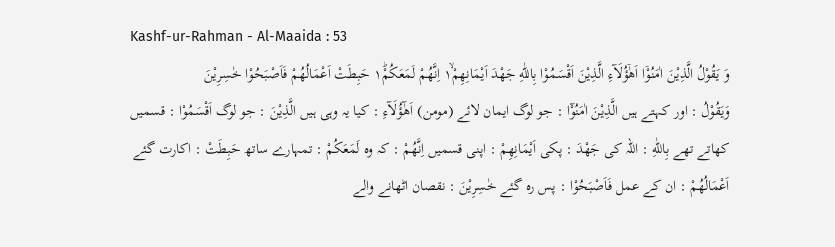Kashf-ur-Rahman - Al-Maaida : 53
وَ یَقُوْلُ الَّذِیْنَ اٰمَنُوْۤا اَهٰۤؤُلَآءِ الَّذِیْنَ اَقْسَمُوْا بِاللّٰهِ جَهْدَ اَیْمَانِهِمْ١ۙ اِنَّهُمْ لَمَعَكُمْ١ؕ حَبِطَتْ اَعْمَالُهُمْ فَاَصْبَحُوْا خٰسِرِیْنَ
وَيَقُوْلُ : اور کہتے ہیں الَّذِيْنَ اٰمَنُوْٓا : جو لوگ ایمان لائے (مومن) اَهٰٓؤُلَآءِ : کیا یہ وہی ہیں الَّذِيْنَ : جو لوگ اَقْسَمُوْا : قسمیں کھاتے تھے بِاللّٰهِ : اللہ کی جَهْدَ : پکی اَيْمَانِهِمْ : اپنی قسمیں اِنَّهُمْ : کہ وہ لَمَعَكُمْ : تمہارے ساتھ حَبِطَتْ : اکارت گئے اَعْمَالُهُمْ : ان کے عمل فَاَصْبَحُوْا : پس رہ گئے خٰسِرِيْنَ : نقصان اٹھانے والے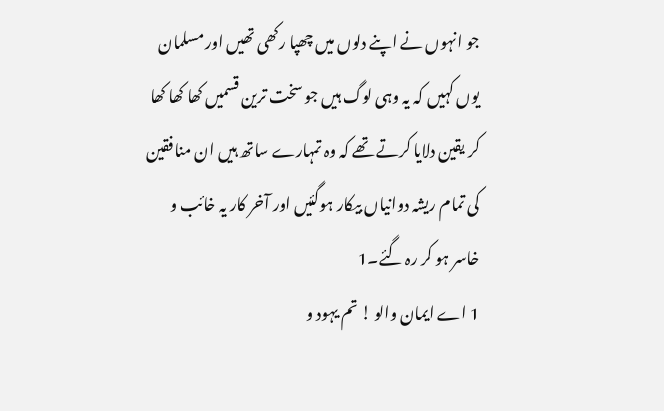جو انہوں نے اپنے دلوں میں چھپا رکھی تھیں اور مسلمان یوں کہیں کہ یہ وہی لوگ ہیں جو سخت ترین قسمیں کھا کھا کھا کر یقین دلایا کرتے تھے کہ وہ تمہارے ساتھ ہیں ان منافقین کی تمام ریشہ دوانیاں بیکار ہوگئیں اور آخر کار یہ خائب و خاسر ہو کر رہ گئے۔1
1 اے ایمان والو ! تم یہود و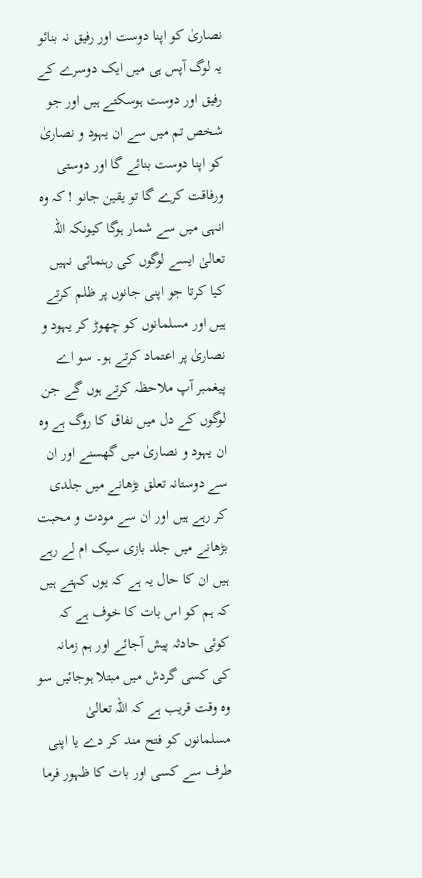نصاریٰ کو اپنا دوست اور رفیق نہ بنائو یہ لوگ آپس ہی میں ایک دوسرے کے رفیق اور دوست ہوسکتے ہیں اور جو شخص تم میں سے ان یہود و نصاریٰ کو اپنا دوست بنائے گا اور دوستی ورفاقت کرے گا تو یقین جانو ! کہ وہ انہی میں سے شمار ہوگا کیونکہ اللہ تعالیٰ ایسے لوگوں کی رہنمائی نہیں کیا کرتا جو اپنی جانوں پر ظلم کرتے ہیں اور مسلمانوں کو چھوڑ کر یہود و نصاریٰ پر اعتماد کرتے ہو۔ سو اے پیغمبر آپ ملاحظہ کرتے ہوں گے جن لوگوں کے دل میں نفاق کا روگ ہے وہ ان یہود و نصاریٰ میں گھسنے اور ان سے دوستانہ تعلق بڑھانے میں جلدی کر رہے ہیں اور ان سے مودت و محبت بڑھانے میں جلد بازی سیک ام لے رہے ہیں ان کا حال یہ ہے کہ یوں کہتے ہیں کہ ہم کو اس بات کا خوف ہے کہ کوئی حادثہ پیش آجائے اور ہم زمانہ کی کسی گردش میں مبتلا ہوجائیں سو وہ وقت قریب ہے کہ اللہ تعالیٰ مسلمانوں کو فتح مند کر دے یا اپنی طرف سے کسی اور بات کا ظہور فرما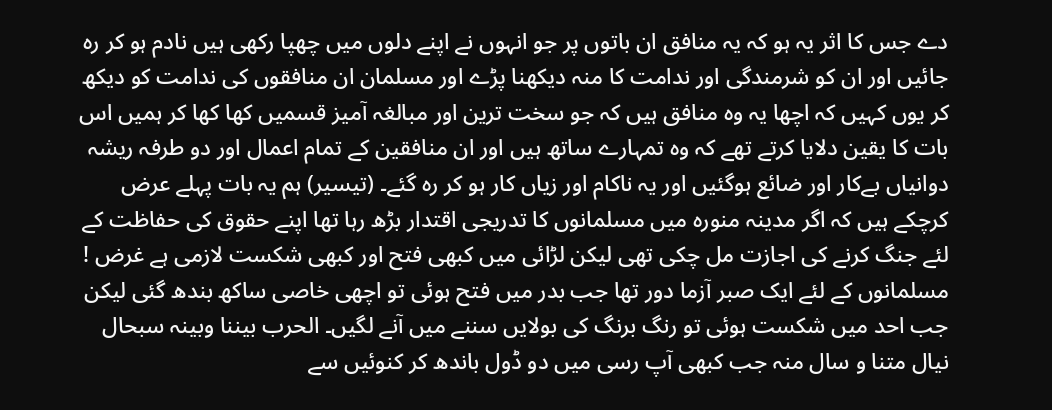دے جس کا اثر یہ ہو کہ یہ منافق ان باتوں پر جو انہوں نے اپنے دلوں میں چھپا رکھی ہیں نادم ہو کر رہ جائیں اور ان کو شرمندگی اور ندامت کا منہ دیکھنا پڑے اور مسلمان ان منافقوں کی ندامت کو دیکھ کر یوں کہیں کہ اچھا یہ وہ منافق ہیں کہ جو سخت ترین اور مبالغہ آمیز قسمیں کھا کھا کر ہمیں اس بات کا یقین دلایا کرتے تھے کہ وہ تمہارے ساتھ ہیں اور ان منافقین کے تمام اعمال اور دو طرفہ ریشہ دوانیاں بےکار اور ضائع ہوگئیں اور یہ ناکام اور زیاں کار ہو کر رہ گئے۔ (تیسیر) ہم یہ بات پہلے عرض کرچکے ہیں کہ اگر مدینہ منورہ میں مسلمانوں کا تدریجی اقتدار بڑھ رہا تھا اپنے حقوق کی حفاظت کے لئے جنگ کرنے کی اجازت مل چکی تھی لیکن لڑائی میں کبھی فتح اور کبھی شکست لازمی ہے غرض ! مسلمانوں کے لئے ایک صبر آزما دور تھا جب بدر میں فتح ہوئی تو اچھی خاصی ساکھ بندھ گئی لیکن جب احد میں شکست ہوئی تو رنگ برنگ کی بولایں سننے میں آنے لگیں۔ الحرب بیننا وبینہ سبحال نیال متنا و سال منہ جب کبھی آپ رسی میں دو ڈول باندھ کر کنوئیں سے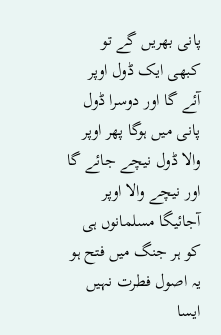پانی بھریں گے تو کبھی ایک ڈول اوپر آئے گا اور دوسرا ڈول پانی میں ہوگا پھر اوپر والا ڈول نیچے جائے گا اور نیچے والا اوپر آجائیگا مسلمانوں ہی کو ہر جنگ میں فتح ہو یہ اصول فطرت نہیں ایسا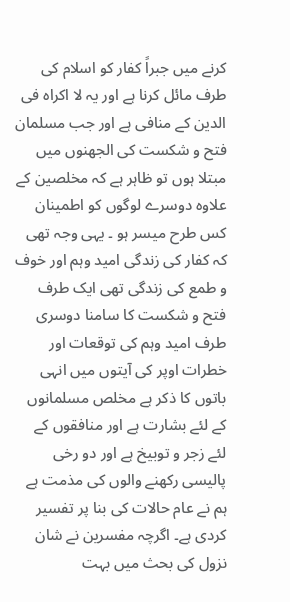کرنے میں جبراً کفار کو اسلام کی طرف مائل کرنا ہے اور یہ لا اکراہ فی الدین کے منافی ہے اور جب مسلمان فتح و شکست کی الجھنوں میں مبتلا ہوں تو ظاہر ہے کہ مخلصین کے علاوہ دوسرے لوگوں کو اطمینان کس طرح میسر ہو ۔ یہی وجہ تھی کہ کفار کی زندگی امید وہم اور خوف و طمع کی زندگی تھی ایک طرف فتح و شکست کا سامنا دوسری طرف امید وہم کی توقعات اور خطرات اوپر کی آیتوں میں انہی باتوں کا ذکر ہے مخلص مسلمانوں کے لئے بشارت ہے اور منافقوں کے لئے زجر و توبیخ ہے اور دو رخی پالیسی رکھنے والوں کی مذمت ہے ہم نے عام حالات کی بنا پر تفسیر کردی ہے۔ اگرچہ مفسرین نے شان نزول کی بحث میں بہت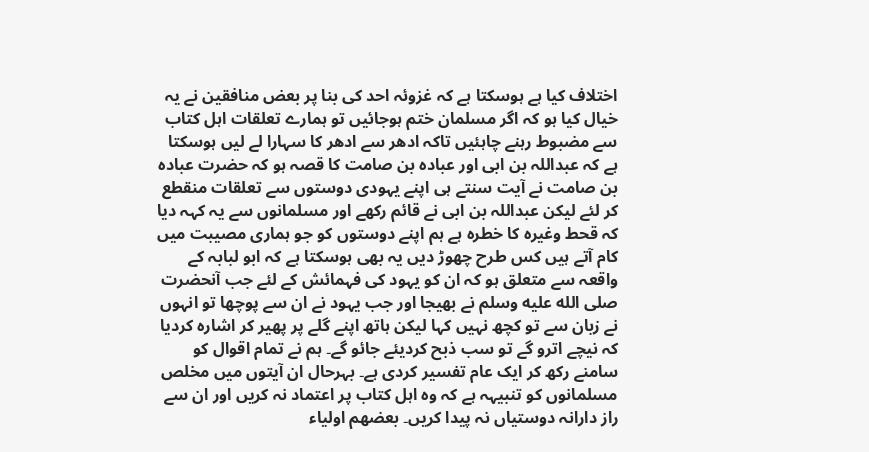اختلاف کیا ہے ہوسکتا ہے کہ غزوئہ احد کی بنا پر بعض منافقین نے یہ خیال کیا ہو کہ اگر مسلمان ختم ہوجائیں تو ہمارے تعلقات اہل کتاب سے مضبوط رہنے چاہئیں تاکہ ادھر سے ادھر کا سہارا لے لیں ہوسکتا ہے کہ عبداللہ بن ابی اور عبادہ بن صامت کا قصہ ہو کہ حضرت عبادہ بن صامت نے آیت سنتے ہی اپنے یہودی دوستوں سے تعلقات منقطع کر لئے لیکن عبداللہ بن ابی نے قائم رکھے اور مسلمانوں سے یہ کہہ دیا کہ قحط وغیرہ کا خطرہ ہے ہم اپنے دوستوں کو جو ہماری مصیبت میں کام آتے ہیں کس طرح چھوڑ دیں یہ بھی ہوسکتا ہے کہ ابو لبابہ کے واقعہ سے متعلق ہو کہ ان کو یہود کی فہمائش کے لئے جب آنحضرت صلى الله عليه وسلم نے بھیجا اور جب یہود نے ان سے پوچھا تو انہوں نے زبان سے تو کچھ نہیں کہا لیکن ہاتھ اپنے گلے پر پھیر کر اشارہ کردیا کہ نیچے اترو گے تو سب ذبح کردیئے جائو گے۔ ہم نے تمام اقوال کو سامنے رکھ کر ایک عام تفسیر کردی ہے۔ بہرحال ان آیتوں میں مخلص مسلمانوں کو تنبیہہ ہے کہ وہ اہل کتاب پر اعتماد نہ کریں اور ان سے راز دارانہ دوستیاں نہ پیدا کریں۔ بعضھم اولیاء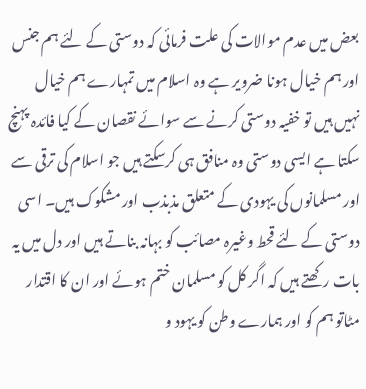بعض میں عدم موالات کی علت فرمائی کہ دوستی کے لئے ہم جنس اور ہم خیال ہونا ضرویر ہے وہ اسلام میں تمہارے ہم خیال نہیں ہیں تو خفیہ دوستی کرنے سے سوائے نقصان کے کیا فائدہ پہنچ سکتا ہے ایسی دوستی وہ منافق ہی کرسکتے ہیں جو اسلام کی ترقی سے اور مسلمانوں کی یہودی کے متعلق مذبذب اور مشکوک ہیں۔ اسی دوستی کے لئے قحط وغیرہ مصائب کو بہانہ بناتے ہیں اور دل میں یہ بات رکھتے ہیں کہ اگر کل کو مسلمان ختم ہوئے اور ان کا اقتدار مٹاتو ہم کو اور ہمارے وطن کو یہود و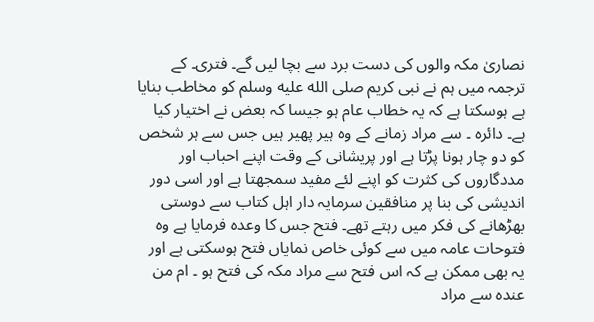نصاریٰ مکہ والوں کی دست برد سے بچا لیں گے۔ فتری۔ کے ترجمہ میں ہم نے نبی کریم صلى الله عليه وسلم کو مخاطب بنایا ہے ہوسکتا ہے کہ یہ خطاب عام ہو جیسا کہ بعض نے اختیار کیا ہے۔ دائرہ ۔ سے مراد زمانے کے وہ ہیر پھیر ہیں جس سے ہر شخص کو دو چار ہونا پڑتا ہے اور پریشانی کے وقت اپنے احباب اور مددگاروں کی کثرت کو اپنے لئے مفید سمجھتا ہے اور اسی دور اندیشی کی بنا پر منافقین سرمایہ دار اہل کتاب سے دوستی بھڑھانے کی فکر میں رہتے تھے۔ فتح جس کا وعدہ فرمایا ہے وہ فتوحات عامہ میں سے کوئی خاص نمایاں فتح ہوسکتی ہے اور یہ بھی ممکن ہے کہ اس فتح سے مراد مکہ کی فتح ہو ۔ ام من عندہ سے مراد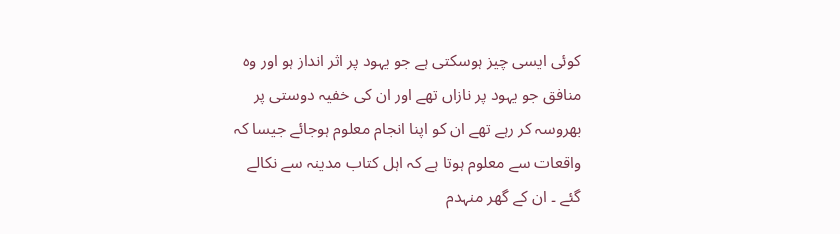کوئی ایسی چیز ہوسکتی ہے جو یہود پر اثر انداز ہو اور وہ منافق جو یہود پر نازاں تھے اور ان کی خفیہ دوستی پر بھروسہ کر رہے تھے ان کو اپنا انجام معلوم ہوجائے جیسا کہ واقعات سے معلوم ہوتا ہے کہ اہل کتاب مدینہ سے نکالے گئے ۔ ان کے گھر منہدم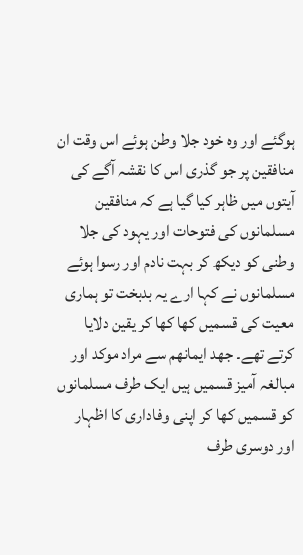ہوگئے اور وہ خود جلا وطن ہوئے اس وقت ان منافقین پر جو گذری اس کا نقشہ آگے کی آیتوں میں ظاہر کیا گیا ہے کہ منافقین مسلمانوں کی فتوحات اور یہود کی جلا وطنی کو دیکھ کر بہت نادم اور رسوا ہوئے مسلمانوں نے کہا ارے یہ بدبخت تو ہماری معیت کی قسمیں کھا کھا کر یقین دلایا کرتے تھے۔ جھد ایمانھم سے مراد موکد اور مبالغہ آمیز قسمیں ہیں ایک طرف مسلمانوں کو قسمیں کھا کر اپنی وفاداری کا اظہار اور دوسری طرف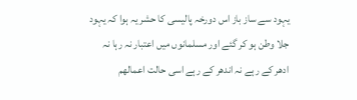یہود سے ساز باز اس دورخہ پالیسی کا حشر یہ ہوا کہ یہود جلا وطن ہو کر گئے اور مسلمانوں میں اعتبار نہ رہا نہ ادھر کے رہے نہ اندھر کے رہے اسی حالت اعمالھم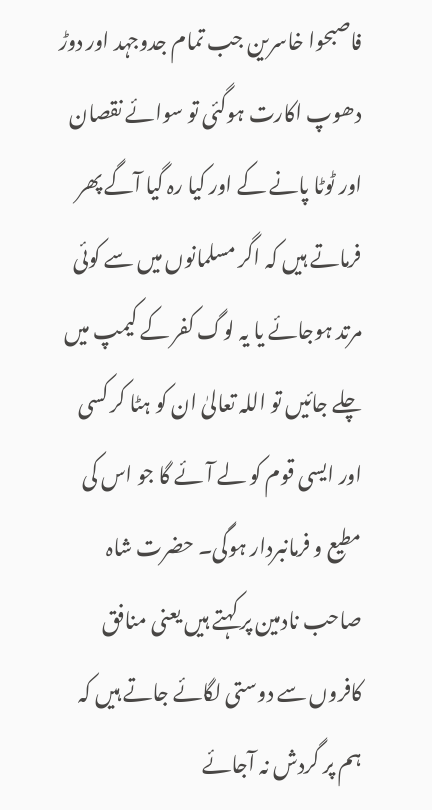فاصبحوا خاسرین جب تمام جدوجہد اور دوڑ دھوپ اکارت ہوگئی تو سوائے نقصان اور ٹوٹا پانے کے اور کیا رہ گیا آگے پھر فرماتے ہیں کہ اگر مسلمانوں میں سے کوئی مرتد ہوجائے یا یہ لوگ کفر کے کیمپ میں چلے جائیں تو اللہ تعالیٰ ان کو ہٹا کر کسی اور ایسی قوم کو لے آئے گا جو اس کی مطیع و فرمانبردار ہوگی۔ حضرت شاہ صاحب نادمین پر کہتے ہیں یعنی منافق کافروں سے دوستی لگائے جاتے ہیں کہ ہم پر گردش نہ آجائے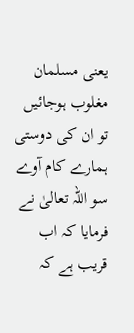یعنی مسلمان مغلوب ہوجائیں تو ان کی دوستی ہمارے کام آوے سو اللہ تعالیٰ نے فرمایا کہ اب قریب ہے کہ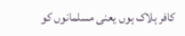کافر ہلاک ہوں یعنی مسلمانوں کو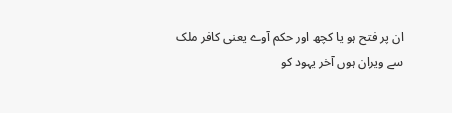ان پر فتح ہو یا کچھ اور حکم آوے یعنی کافر ملک سے ویران ہوں آخر یہود کو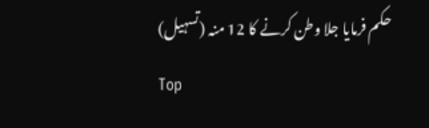حکم فرمایا جلا وطن کرنے کا 12 منہ (تسہیل)
Top